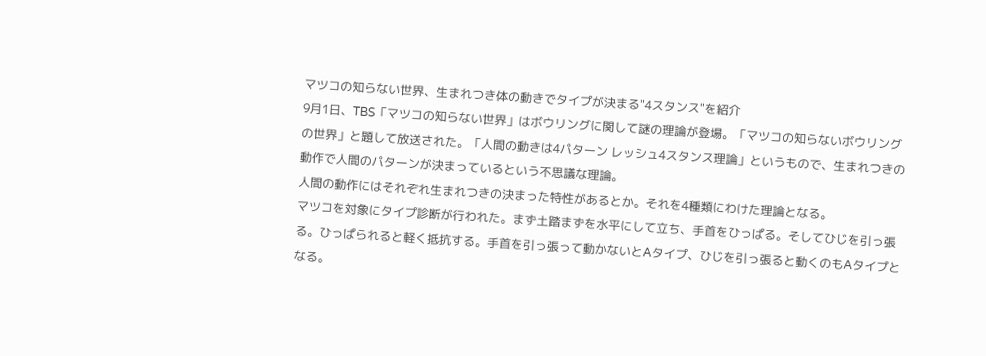マツコの知らない世界、生まれつき体の動きでタイプが決まる"4スタンス"を紹介
9月1日、TBS「マツコの知らない世界」はボウリングに関して謎の理論が登場。「マツコの知らないボウリングの世界」と題して放送された。「人間の動きは4パターン レッシュ4スタンス理論」というもので、生まれつきの動作で人間のパターンが決まっているという不思議な理論。
人間の動作にはそれぞれ生まれつきの決まった特性があるとか。それを4種類にわけた理論となる。
マツコを対象にタイプ診断が行われた。まず土踏まずを水平にして立ち、手首をひっぱる。そしてひじを引っ張る。ひっぱられると軽く抵抗する。手首を引っ張って動かないとAタイプ、ひじを引っ張ると動くのもAタイプとなる。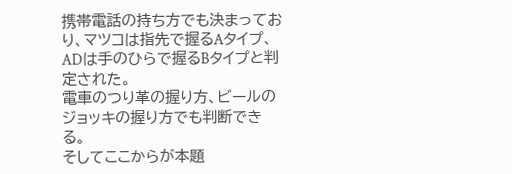携帯電話の持ち方でも決まっており、マツコは指先で握るAタイプ、ADは手のひらで握るBタイプと判定された。
電車のつり革の握り方、ビールのジョッキの握り方でも判断できる。
そしてここからが本題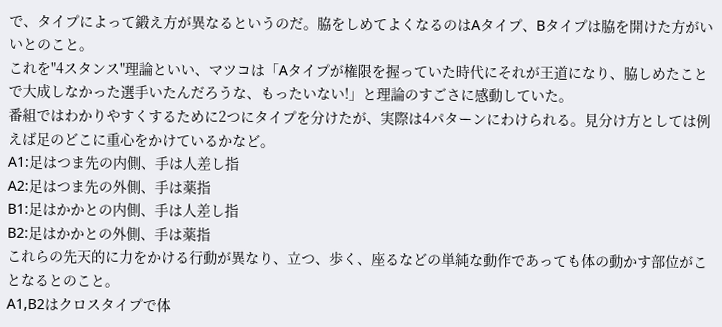で、タイプによって鍛え方が異なるというのだ。脇をしめてよくなるのはAタイプ、Bタイプは脇を開けた方がいいとのこと。
これを"4スタンス"理論といい、マツコは「Aタイプが権限を握っていた時代にそれが王道になり、脇しめたことで大成しなかった選手いたんだろうな、もったいない!」と理論のすごさに感動していた。
番組ではわかりやすくするために2つにタイプを分けたが、実際は4パターンにわけられる。見分け方としては例えば足のどこに重心をかけているかなど。
A1:足はつま先の内側、手は人差し指
A2:足はつま先の外側、手は薬指
B1:足はかかとの内側、手は人差し指
B2:足はかかとの外側、手は薬指
これらの先天的に力をかける行動が異なり、立つ、歩く、座るなどの単純な動作であっても体の動かす部位がことなるとのこと。
A1,B2はクロスタイプで体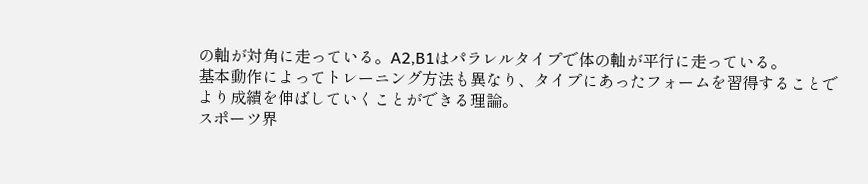の軸が対角に走っている。A2,B1はパラレルタイプで体の軸が平行に走っている。
基本動作によってトレーニング方法も異なり、タイプにあったフォームを習得することでより成績を伸ばしていくことができる理論。
スポーツ界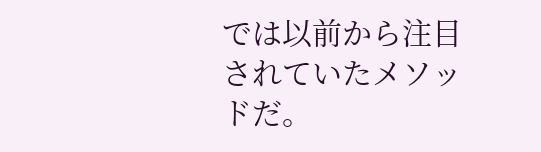では以前から注目されていたメソッドだ。